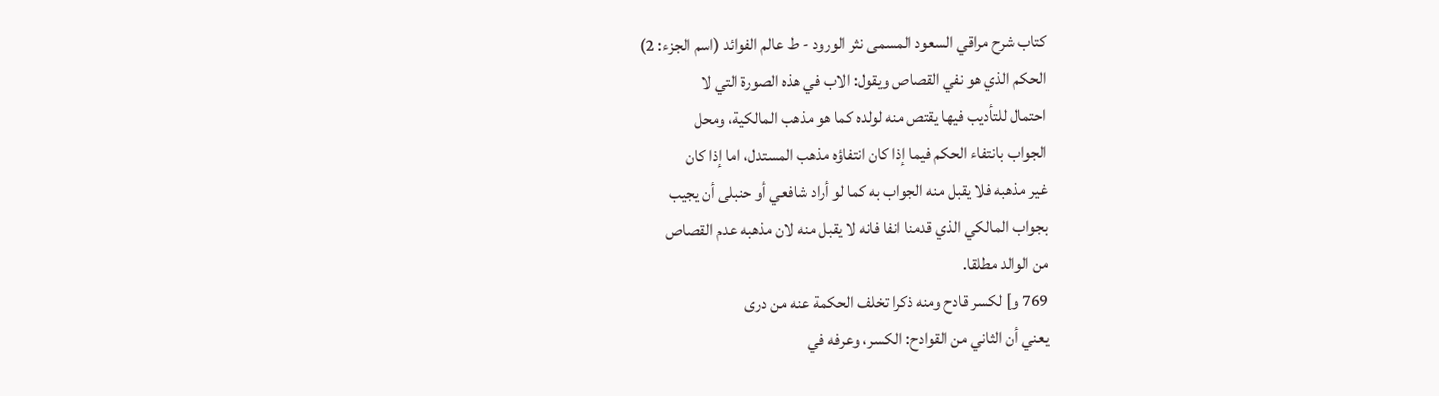كتاب شرح مراقي السعود المسمى نثر الورود - ط عالم الفوائد (اسم الجزء: 2)
الحكم الذي هو نفي القصاص ويقول: الاب في هذه الصورة التي لا
احتمال للتأديب فيها يقتص منه لولده كما هو مذهب المالكية، ومحل
الجواب بانتفاء الحكم فيما إذا كان انتفاؤه مذهب المستدل، اما إذا كان
غير مذهبه فلا يقبل منه الجواب به كما لو أراد شافعي أو حنبلى أن يجيب
بجواب المالكي الذي قدمنا انفا فانه لا يقبل منه لان مذهبه عدم القصاص
من الوالد مطلقا.
769 و] لكسر قادح ومنه ذكرا تخلف الحكمة عنه من درى
يعني أن الثاني من القوادح: الكسر، وعرفه في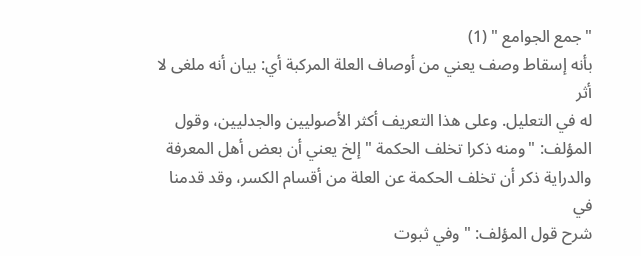"جمع الجوامع " (1)
بأنه إسقاط وصف يعني من أوصاف العلة المركبة أي: بيان أنه ملغى لا أثر
له في التعليل. وعلى هذا التعريف أكثر الأصوليين والجدليين، وقول
المؤلف: "ومنه ذكرا تخلف الحكمة " إلخ يعني أن بعض أهل المعرفة
والدراية ذكر أن تخلف الحكمة عن العلة من أقسام الكسر، وقد قدمنا في
شرح قول المؤلف: "وفي ثبوت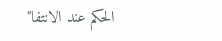الحكم عند الانتفا"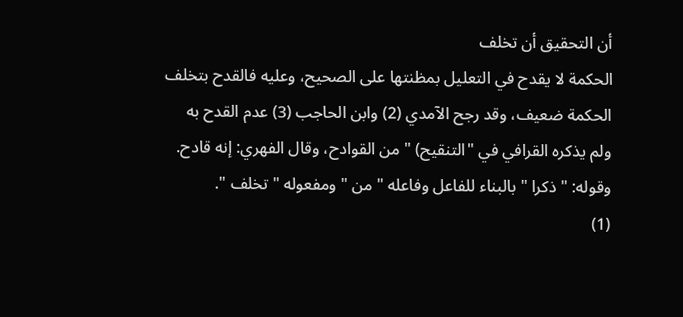أن التحقيق أن تخلف
الحكمة لا يقدح في التعليل بمظنتها على الصحيح، وعليه فالقدح بتخلف
الحكمة ضعيف، وقد رجح الآمدي (2) وابن الحاجب (3) عدم القدح به
ولم يذكره القرافي في "التنقيح) " من القوادح، وقال الفهري: إنه قادح.
وقوله: " ذكرا " بالبناء للفاعل وفاعله " من " ومفعوله " تخلف ".
(1)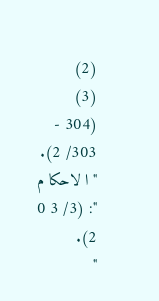(2)
(3)
(304 - 303/ 2).
" ا لاحكا م ": (3/ 3 0 2).
"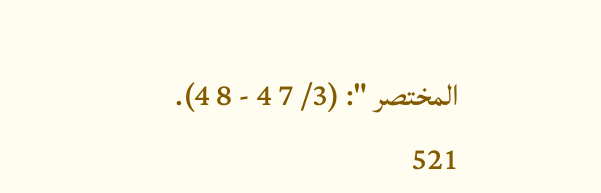المختصر ": (3/ 7 4 - 8 4).
521